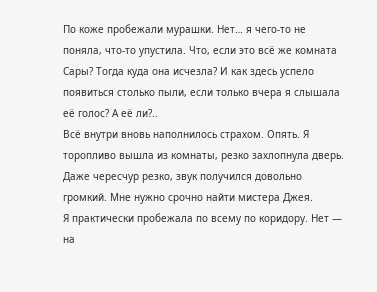По коже пробежали мурашки. Нет… я чего-то не поняла, что-то упустила. Что, если это всё же комната Сары? Тогда куда она исчезла? И как здесь успело появиться столько пыли, если только вчера я слышала её голос? А её ли?..
Всё внутри вновь наполнилось страхом. Опять. Я торопливо вышла из комнаты, резко захлопнула дверь. Даже чересчур резко, звук получился довольно громкий. Мне нужно срочно найти мистера Джея.
Я практически пробежала по всему по коридору. Нет — на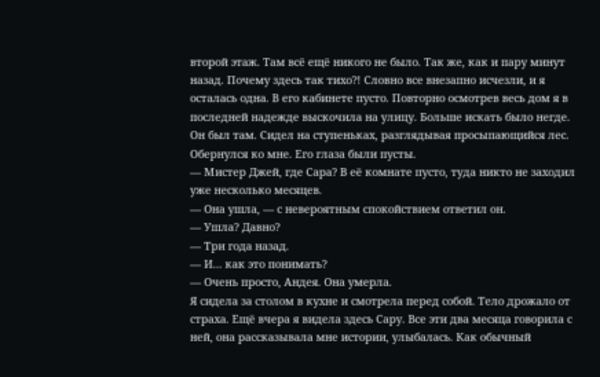второй этаж. Там всё ещё никого не было. Так же, как и пару минут назад. Почему здесь так тихо?! Словно все внезапно исчезли, и я осталась одна. В его кабинете пусто. Повторно осмотрев весь дом я в последней надежде выскочила на улицу. Больше искать было негде.
Он был там. Сидел на ступеньках, разглядывая просыпающийся лес. Обернулся ко мне. Его глаза были пусты.
— Мистер Джей, где Сара? В её комнате пусто, туда никто не заходил уже несколько месяцев.
— Она ушла, — с невероятным спокойствием ответил он.
— Ушла? Давно?
— Три года назад.
— И... как это понимать?
— Очень просто, Андея. Она умерла.
Я сидела за столом в кухне и смотрела перед собой. Тело дрожало от страха. Ещё вчера я видела здесь Сару. Все эти два месяца говорила с ней, она рассказывала мне истории, улыбалась. Как обычный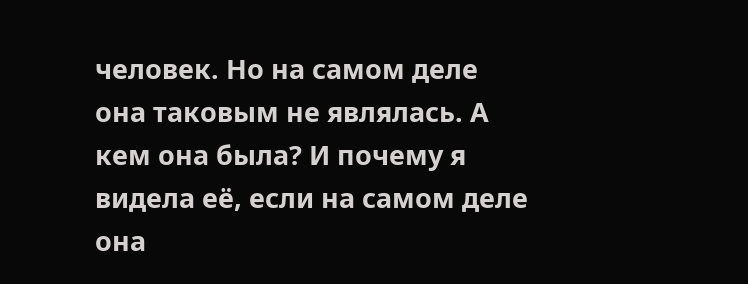человек. Но на самом деле она таковым не являлась. А кем она была? И почему я видела её, если на самом деле она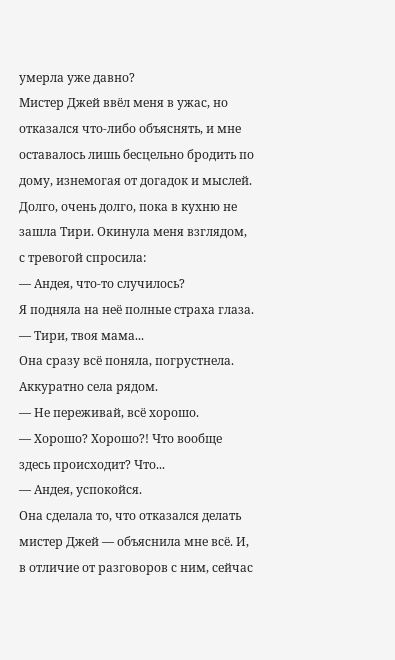умерла уже давно?
Мистер Джей ввёл меня в ужас, но отказался что-либо объяснять, и мне оставалось лишь бесцельно бродить по дому, изнемогая от догадок и мыслей. Долго, очень долго, пока в кухню не зашла Тири. Окинула меня взглядом, с тревогой спросила:
— Андея, что-то случилось?
Я подняла на неё полные страха глаза.
— Тири, твоя мама...
Она сразу всё поняла, погрустнела. Аккуратно села рядом.
— Не переживай, всё хорошо.
— Хорошо? Хорошо?! Что вообще здесь происходит? Что...
— Андея, успокойся.
Она сделала то, что отказался делать мистер Джей — объяснила мне всё. И, в отличие от разговоров с ним, сейчас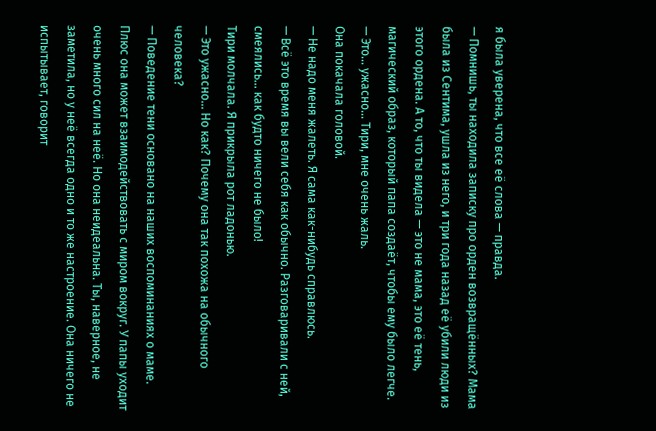я была уверена, что все её слова — правда.
— Помнишь, ты находила записку про орден возвращённых? Мама была из Сентима, ушла из него, и три года назад её убили люди из этого ордена. А то, что ты видела — это не мама, это её тень, магический образ, который папа создаёт, чтобы ему было легче.
— Это... ужасно... Тири, мне очень жаль.
Она покачала головой.
— Не надо меня жалеть. Я сама как-нибудь справлюсь.
— Всё это время вы вели себя как обычно. Разговаривали с ней, смеялись... как будто ничего не было!
Тири молчала. Я прикрыла рот ладонью.
— Это ужасно... Но как? Почему она так похожа на обычного человека?
— Поведение тени основано на наших воспоминаниях о маме. Плюс она может взаимодействовать с миром вокруг. У папы уходит очень много сил на неё. Но она неидеальна. Ты, наверное, не заметила, но у неё всегда одно и то же настроение. Она ничего не испытывает, говорит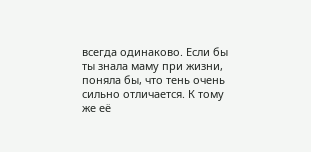всегда одинаково. Если бы ты знала маму при жизни, поняла бы, что тень очень сильно отличается. К тому же её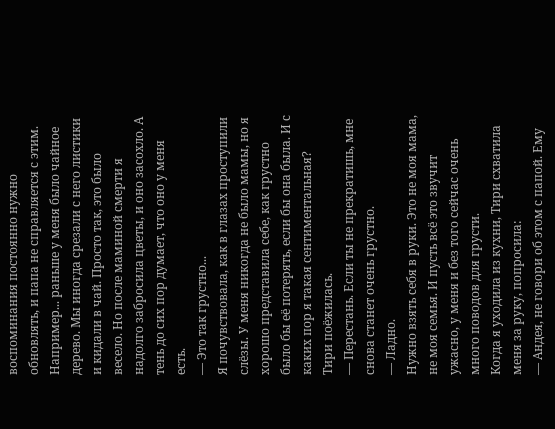воспоминания постоянно нужно обновлять, и папа не справляется с этим. Например... раньше у меня было чайное дерево. Мы иногда срезали с него листики и кидали в чай. Просто так, это было весело. Но после маминой смерти я надолго забросила цветы, и оно засохло. А тень до сих пор думает, что оно у меня есть.
— Это так грустно...
Я почувствовала, как в глазах проступили слёзы. У меня никогда не было мамы, но я хорошо представила себе, как грустно было бы её потерять, если бы она была. И с каких пор я такая сентиментальная?
Тири поёжилась.
— Перестань. Если ты не прекратишь, мне снова станет очень грустно.
— Ладно.
Нужно взять себя в руки. Это не моя мама, не моя семья. И пусть всё это звучит ужасно, у меня и без того сейчас очень много поводов для грусти.
Когда я уходила из кухни, Тири схватила меня за руку, попросила:
— Андея, не говори об этом с папой. Ему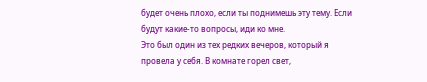будет очень плохо, если ты поднимешь эту тему. Если будут какие-то вопросы, иди ко мне.
Это был один из тех редких вечеров, который я провела у себя. В комнате горел свет,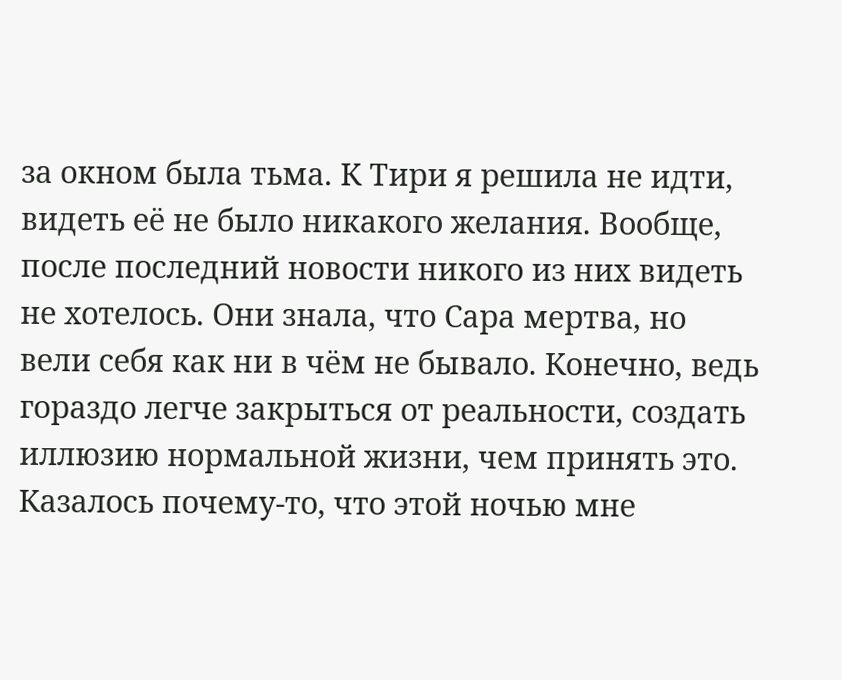за окном была тьма. К Тири я решила не идти, видеть её не было никакого желания. Вообще, после последний новости никого из них видеть не хотелось. Они знала, что Сара мертва, но вели себя как ни в чём не бывало. Конечно, ведь гораздо легче закрыться от реальности, создать иллюзию нормальной жизни, чем принять это.
Казалось почему-то, что этой ночью мне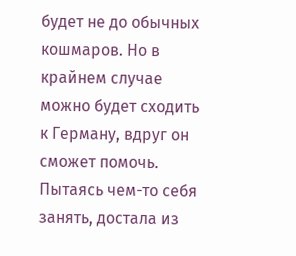будет не до обычных кошмаров. Но в крайнем случае можно будет сходить к Герману, вдруг он сможет помочь.
Пытаясь чем-то себя занять, достала из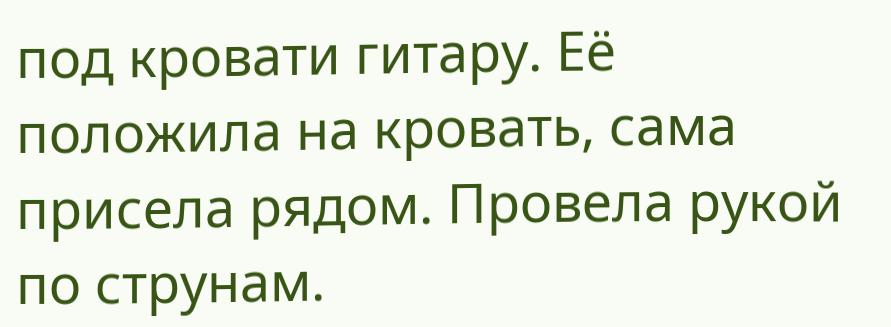под кровати гитару. Её положила на кровать, сама присела рядом. Провела рукой по струнам.